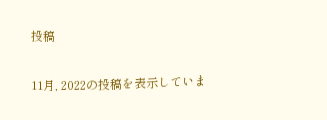投稿

11月, 2022の投稿を表示していま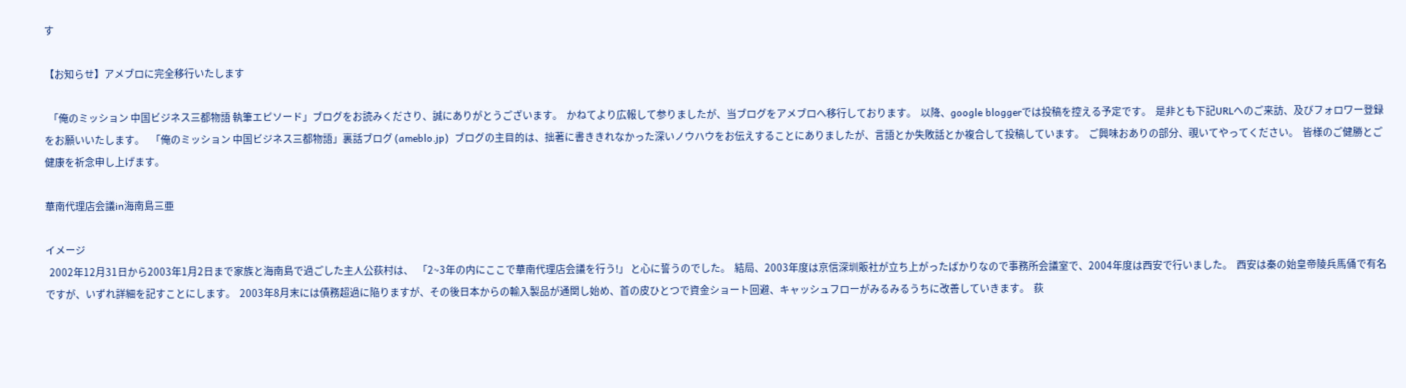す

【お知らせ】アメブロに完全移行いたします

  「俺のミッション 中国ビジネス三都物語 執筆エピソード」ブログをお読みくださり、誠にありがとうございます。  かねてより広報して参りましたが、当ブログをアメブロへ移行しております。  以降、google bloggerでは投稿を控える予定です。  是非とも下記URLへのご来訪、及びフォロワー登録をお願いいたします。   「俺のミッション 中国ビジネス三都物語」裏話ブログ (ameblo.jp)  ブログの主目的は、拙著に書ききれなかった深いノウハウをお伝えすることにありましたが、言語とか失敗話とか複合して投稿しています。  ご興味おありの部分、覗いてやってください。  皆様のご健勝とご健康を祈念申し上げます。

華南代理店会議in海南島三亜

イメージ
  2002年12月31日から2003年1月2日まで家族と海南島で過ごした主人公荻村は、  「2~3年の内にここで華南代理店会議を行う!」 と心に誓うのでした。  結局、2003年度は京信深圳販社が立ち上がったばかりなので事務所会議室で、2004年度は西安で行いました。  西安は秦の始皇帝陵兵馬俑で有名ですが、いずれ詳細を記すことにします。  2003年8月末には債務超過に陥りますが、その後日本からの輸入製品が通関し始め、首の皮ひとつで資金ショート回避、キャッシュフローがみるみるうちに改善していきます。  荻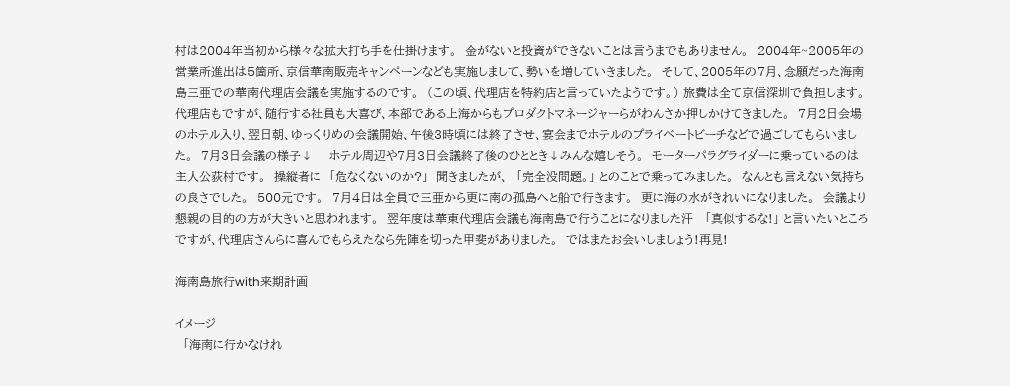村は2004年当初から様々な拡大打ち手を仕掛けます。  金がないと投資ができないことは言うまでもありません。  2004年~2005年の営業所進出は5箇所、京信華南販売キャンペーンなども実施しまして、勢いを増していきました。  そして、2005年の7月、念願だった海南島三亜での華南代理店会議を実施するのです。  (この頃、代理店を特約店と言っていたようです。) 旅費は全て京信深圳で負担します。  代理店もですが、随行する社員も大喜び、本部である上海からもプロダクトマネージャーらがわんさか押しかけてきました。  7月2日会場のホテル入り、翌日朝、ゆっくりめの会議開始、午後3時頃には終了させ、宴会までホテルのプライベートビーチなどで過ごしてもらいました。  7月3日会議の様子↓    ホテル周辺や7月3日会議終了後のひととき↓みんな嬉しそう。  モーターパラグライダーに乗っているのは主人公荻村です。  操縦者に  「危なくないのか?」  聞きましたが、  「完全没問題。」 とのことで乗ってみました。  なんとも言えない気持ちの良さでした。  500元です。  7月4日は全員で三亜から更に南の孤島へと船で行きます。  更に海の水がきれいになりました。  会議より懇親の目的の方が大きいと思われます。  翌年度は華東代理店会議も海南島で行うことになりました汗   「真似するな!」 と言いたいところですが、代理店さんらに喜んでもらえたなら先陣を切った甲斐がありました。  ではまたお会いしましょう!再見!

海南島旅行with来期計画

イメージ
  「海南に行かなけれ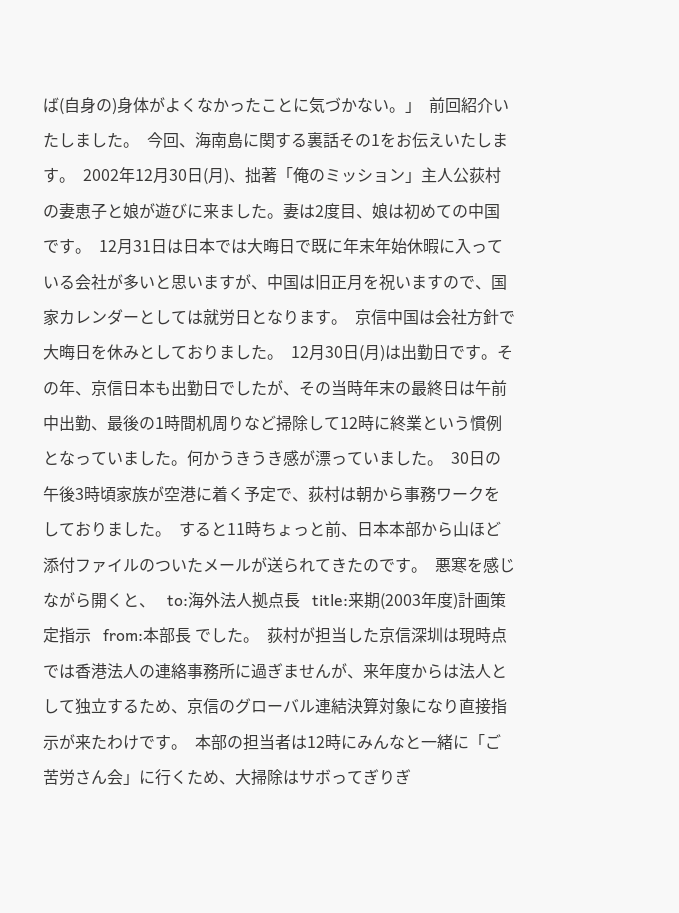ば(自身の)身体がよくなかったことに気づかない。」  前回紹介いたしました。  今回、海南島に関する裏話その1をお伝えいたします。  2002年12月30日(月)、拙著「俺のミッション」主人公荻村の妻恵子と娘が遊びに来ました。妻は2度目、娘は初めての中国です。  12月31日は日本では大晦日で既に年末年始休暇に入っている会社が多いと思いますが、中国は旧正月を祝いますので、国家カレンダーとしては就労日となります。  京信中国は会社方針で大晦日を休みとしておりました。  12月30日(月)は出勤日です。その年、京信日本も出勤日でしたが、その当時年末の最終日は午前中出勤、最後の1時間机周りなど掃除して12時に終業という慣例となっていました。何かうきうき感が漂っていました。  30日の午後3時頃家族が空港に着く予定で、荻村は朝から事務ワークをしておりました。  すると11時ちょっと前、日本本部から山ほど添付ファイルのついたメールが送られてきたのです。  悪寒を感じながら開くと、   to:海外法人拠点長   title:来期(2003年度)計画策定指示   from:本部長 でした。  荻村が担当した京信深圳は現時点では香港法人の連絡事務所に過ぎませんが、来年度からは法人として独立するため、京信のグローバル連結決算対象になり直接指示が来たわけです。  本部の担当者は12時にみんなと一緒に「ご苦労さん会」に行くため、大掃除はサボってぎりぎ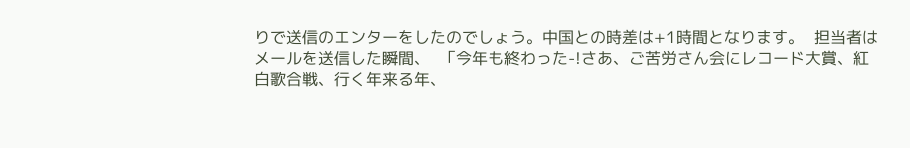りで送信のエンターをしたのでしょう。中国との時差は+1時間となります。  担当者はメールを送信した瞬間、  「今年も終わった-!さあ、ご苦労さん会にレコード大賞、紅白歌合戦、行く年来る年、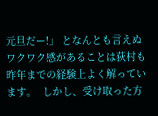元旦だー!」 となんとも言えぬワクワク感があることは荻村も昨年までの経験上よく解っています。  しかし、受け取った方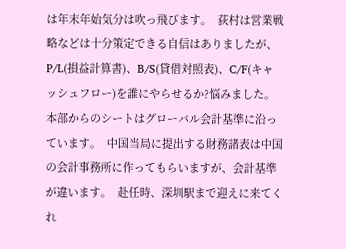は年末年始気分は吹っ飛びます。  荻村は営業戦略などは十分策定できる自信はありましたが、P/L(損益計算書)、B/S(貸借対照表)、C/F(キャッシュフロー)を誰にやらせるか?悩みました。  本部からのシートはグローバル会計基準に沿っています。  中国当局に提出する財務諸表は中国の会計事務所に作ってもらいますが、会計基準が違います。  赴任時、深圳駅まで迎えに来てくれ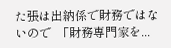た張は出納係で財務ではないので  「財務専門家を...